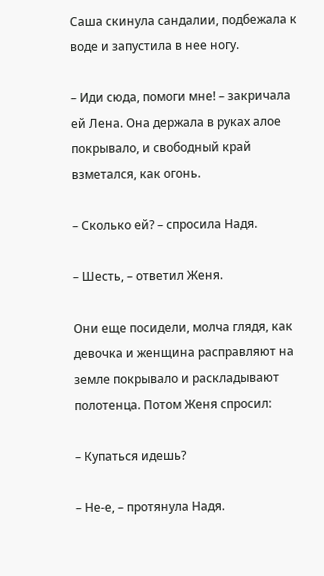Саша скинула сандалии, подбежала к воде и запустила в нее ногу.

– Иди сюда, помоги мне! – закричала ей Лена. Она держала в руках алое покрывало, и свободный край взметался, как огонь.

– Сколько ей? – спросила Надя.

– Шесть, – ответил Женя.

Они еще посидели, молча глядя, как девочка и женщина расправляют на земле покрывало и раскладывают полотенца. Потом Женя спросил:

– Купаться идешь?

– Не-е, – протянула Надя.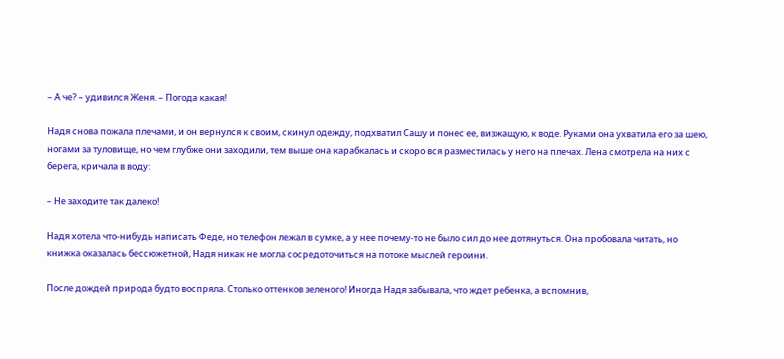– А че? – удивился Женя. – Погода какая!

Надя снова пожала плечами, и он вернулся к своим, скинул одежду, подхватил Сашу и понес ее, визжащую, к воде. Руками она ухватила его за шею, ногами за туловище, но чем глубже они заходили, тем выше она карабкалась и скоро вся разместилась у него на плечах. Лена смотрела на них с берега, кричала в воду:

– Не заходите так далеко!

Надя хотела что-нибудь написать Феде, но телефон лежал в сумке, а у нее почему-то не было сил до нее дотянуться. Она пробовала читать, но книжка оказалась бессюжетной, Надя никак не могла сосредоточиться на потоке мыслей героини.

После дождей природа будто воспряла. Столько оттенков зеленого! Иногда Надя забывала, что ждет ребенка, а вспомнив,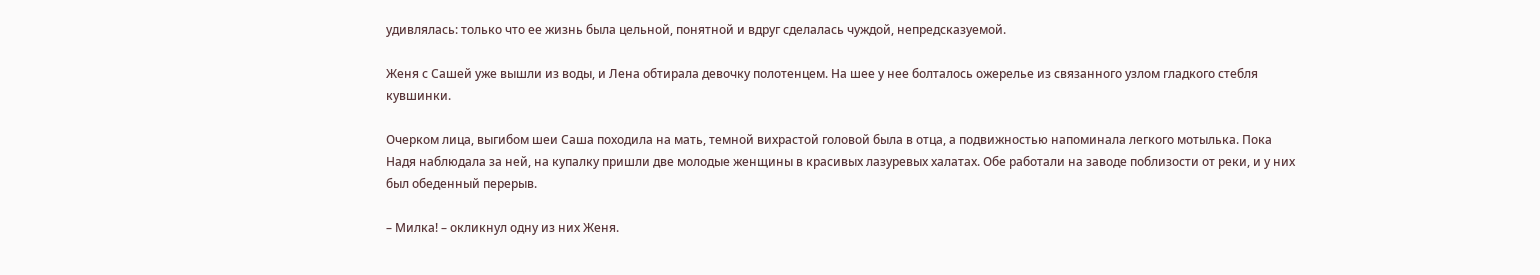удивлялась: только что ее жизнь была цельной, понятной и вдруг сделалась чуждой, непредсказуемой.

Женя с Сашей уже вышли из воды, и Лена обтирала девочку полотенцем. На шее у нее болталось ожерелье из связанного узлом гладкого стебля кувшинки.

Очерком лица, выгибом шеи Саша походила на мать, темной вихрастой головой была в отца, а подвижностью напоминала легкого мотылька. Пока Надя наблюдала за ней, на купалку пришли две молодые женщины в красивых лазуревых халатах. Обе работали на заводе поблизости от реки, и у них был обеденный перерыв.

– Милка! – окликнул одну из них Женя.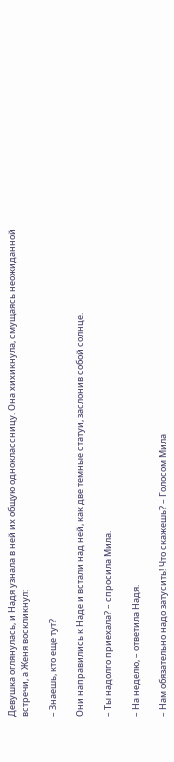Девушка оглянулась, и Надя узнала в ней их общую одноклассницу. Она хихикнула, смущаясь неожиданной встречи, а Женя воскликнул:

– Знаешь, кто еще тут?

Они направились к Наде и встали над ней, как две темные статуи, заслонив собой солнце.

– Ты надолго приехала? – спросила Мила.

– На неделю, – ответила Надя.

– Нам обязательно надо затусить! Что скажешь? – Голосом Мила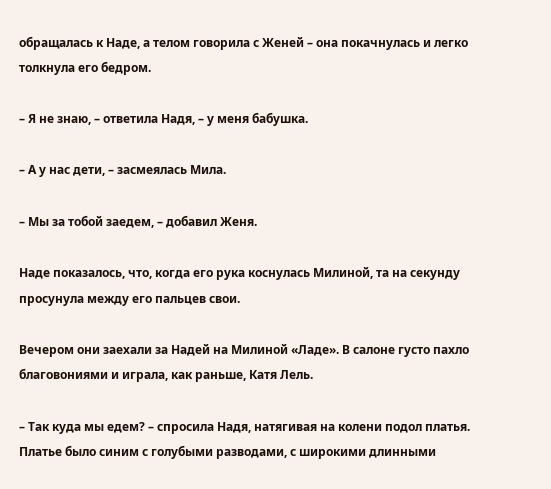обращалась к Наде, а телом говорила с Женей – она покачнулась и легко толкнула его бедром.

– Я не знаю, – ответила Надя, – у меня бабушка.

– А у нас дети, – засмеялась Мила.

– Мы за тобой заедем, – добавил Женя.

Наде показалось, что, когда его рука коснулась Милиной, та на секунду просунула между его пальцев свои.

Вечером они заехали за Надей на Милиной «Ладе». В салоне густо пахло благовониями и играла, как раньше, Катя Лель.

– Так куда мы едем? – спросила Надя, натягивая на колени подол платья. Платье было синим с голубыми разводами, с широкими длинными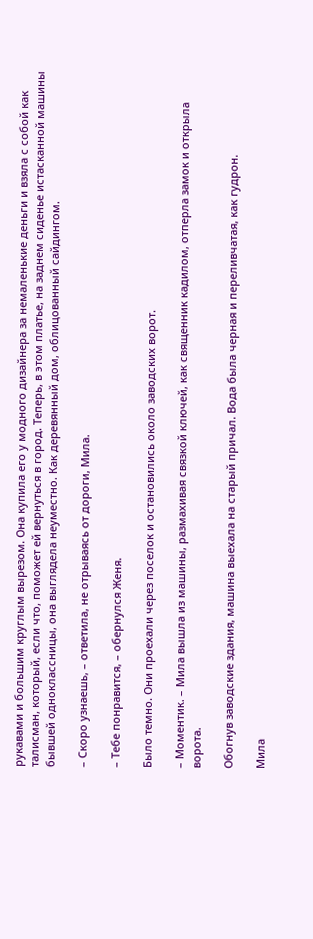рукавами и большим круглым вырезом. Она купила его у модного дизайнера за немаленькие деньги и взяла с собой как талисман, который, если что, поможет ей вернуться в город. Теперь, в этом платье, на заднем сиденье истасканной машины бывшей одноклассницы, она выглядела неуместно. Как деревянный дом, облицованный сайдингом.

– Скоро узнаешь, – ответила, не отрываясь от дороги, Мила.

– Тебе понравится, – обернулся Женя.

Было темно. Они проехали через поселок и остановились около заводских ворот.

– Моментик. – Мила вышла из машины, размахивая связкой ключей, как священник кадилом, отперла замок и открыла ворота.

Обогнув заводские здания, машина выехала на старый причал. Вода была черная и переливчатая, как гудрон.

Мила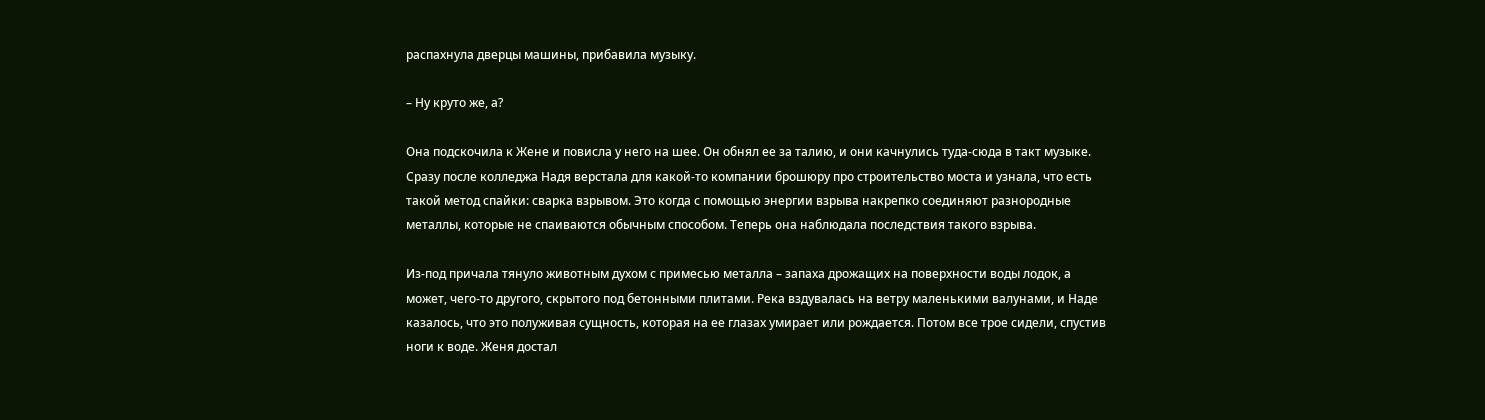распахнула дверцы машины, прибавила музыку.

– Ну круто же, а?

Она подскочила к Жене и повисла у него на шее. Он обнял ее за талию, и они качнулись туда-сюда в такт музыке. Сразу после колледжа Надя верстала для какой-то компании брошюру про строительство моста и узнала, что есть такой метод спайки: сварка взрывом. Это когда с помощью энергии взрыва накрепко соединяют разнородные металлы, которые не спаиваются обычным способом. Теперь она наблюдала последствия такого взрыва.

Из-под причала тянуло животным духом с примесью металла – запаха дрожащих на поверхности воды лодок, а может, чего-то другого, скрытого под бетонными плитами. Река вздувалась на ветру маленькими валунами, и Наде казалось, что это полуживая сущность, которая на ее глазах умирает или рождается. Потом все трое сидели, спустив ноги к воде. Женя достал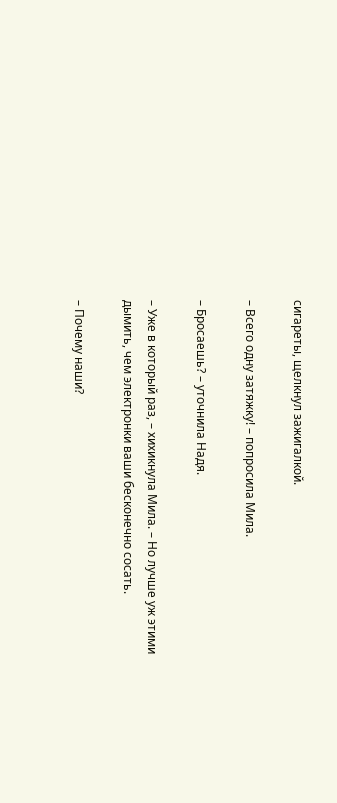сигареты, щелкнул зажигалкой.

– Всего одну затяжку! – попросила Мила.

– Бросаешь? – уточнила Надя.

– Уже в который раз, – хихикнула Мила. – Но лучше уж этими дымить, чем электронки ваши бесконечно сосать.

– Почему наши?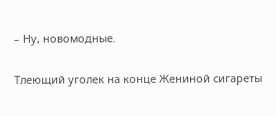– Ну, новомодные.

Тлеющий уголек на конце Жениной сигареты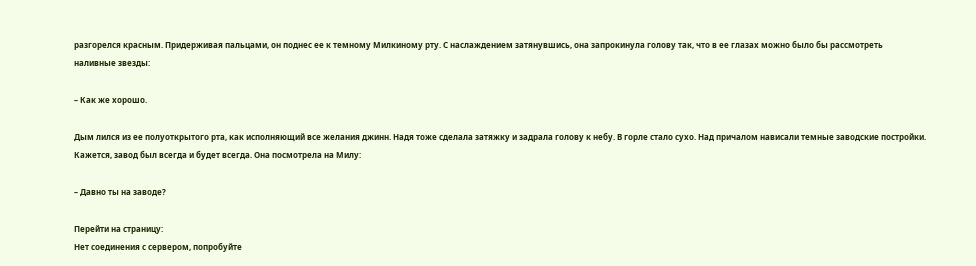разгорелся красным. Придерживая пальцами, он поднес ее к темному Милкиному рту. С наслаждением затянувшись, она запрокинула голову так, что в ее глазах можно было бы рассмотреть наливные звезды:

– Как же хорошо.

Дым лился из ее полуоткрытого рта, как исполняющий все желания джинн. Надя тоже сделала затяжку и задрала голову к небу. В горле стало сухо. Над причалом нависали темные заводские постройки. Кажется, завод был всегда и будет всегда. Она посмотрела на Милу:

– Давно ты на заводе?

Перейти на страницу:
Нет соединения с сервером, попробуйте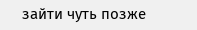зайти чуть позже